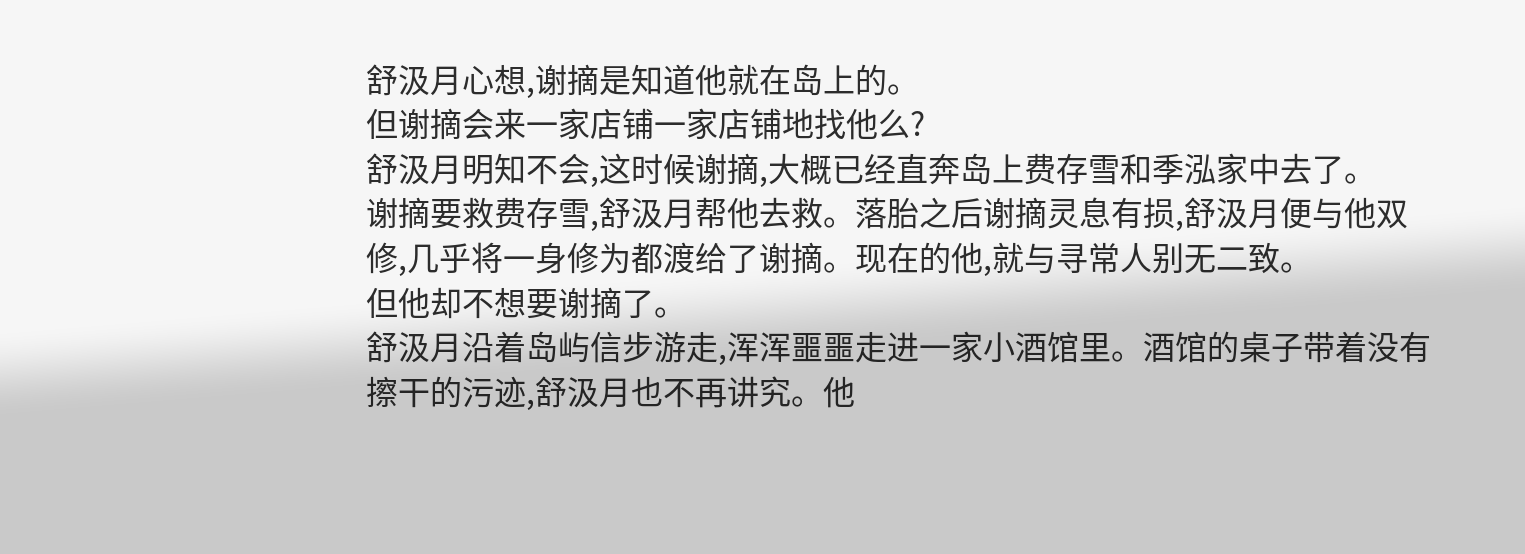舒汲月心想,谢摘是知道他就在岛上的。
但谢摘会来一家店铺一家店铺地找他么?
舒汲月明知不会,这时候谢摘,大概已经直奔岛上费存雪和季泓家中去了。
谢摘要救费存雪,舒汲月帮他去救。落胎之后谢摘灵息有损,舒汲月便与他双修,几乎将一身修为都渡给了谢摘。现在的他,就与寻常人别无二致。
但他却不想要谢摘了。
舒汲月沿着岛屿信步游走,浑浑噩噩走进一家小酒馆里。酒馆的桌子带着没有擦干的污迹,舒汲月也不再讲究。他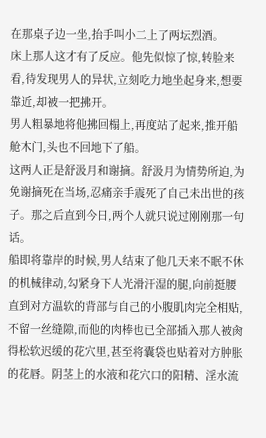在那桌子边一坐,抬手叫小二上了两坛烈酒。
床上那人这才有了反应。他先似惊了惊,转脸来看,待发现男人的异状,立刻吃力地坐起身来,想要靠近,却被一把拂开。
男人粗暴地将他拂回榻上,再度站了起来,推开船舱木门,头也不回地下了船。
这两人正是舒汲月和谢摘。舒汲月为情势所迫,为免谢摘死在当场,忍痛亲手震死了自己未出世的孩子。那之后直到今日,两个人就只说过刚刚那一句话。
船即将靠岸的时候,男人结束了他几天来不眠不休的机械律动,勾紧身下人光滑汗湿的腿,向前挺腰直到对方温软的背部与自己的小腹肌肉完全相贴,不留一丝缝隙,而他的肉棒也已全部插入那人被肏得松软迟缓的花穴里,甚至将囊袋也贴着对方肿胀的花唇。阴茎上的水液和花穴口的阳精、淫水流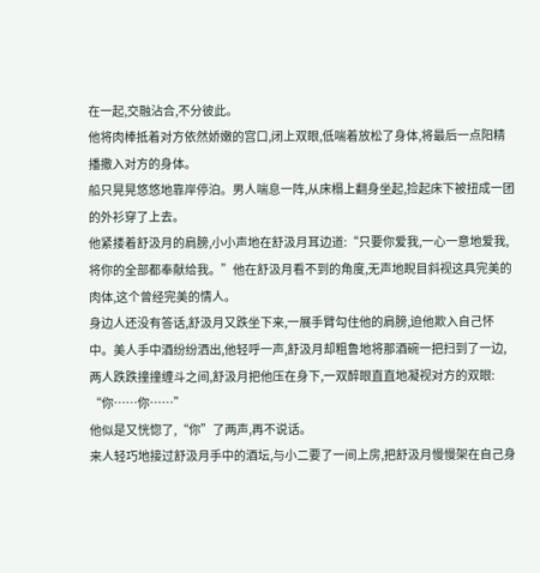在一起,交融沾合,不分彼此。
他将肉棒抵着对方依然娇嫩的宫口,闭上双眼,低喘着放松了身体,将最后一点阳精播撒入对方的身体。
船只晃晃悠悠地靠岸停泊。男人喘息一阵,从床榻上翻身坐起,捡起床下被扭成一团的外衫穿了上去。
他紧搂着舒汲月的肩膀,小小声地在舒汲月耳边道:“只要你爱我,一心一意地爱我,将你的全部都奉献给我。”他在舒汲月看不到的角度,无声地睨目斜视这具完美的肉体,这个曾经完美的情人。
身边人还没有答话,舒汲月又跌坐下来,一展手臂勾住他的肩膀,迫他欺入自己怀中。美人手中酒纷纷洒出,他轻呼一声,舒汲月却粗鲁地将那酒碗一把扫到了一边,两人跌跌撞撞缠斗之间,舒汲月把他压在身下,一双醉眼直直地凝视对方的双眼:
“你……你……”
他似是又恍惚了,“你”了两声,再不说话。
来人轻巧地接过舒汲月手中的酒坛,与小二要了一间上房,把舒汲月慢慢架在自己身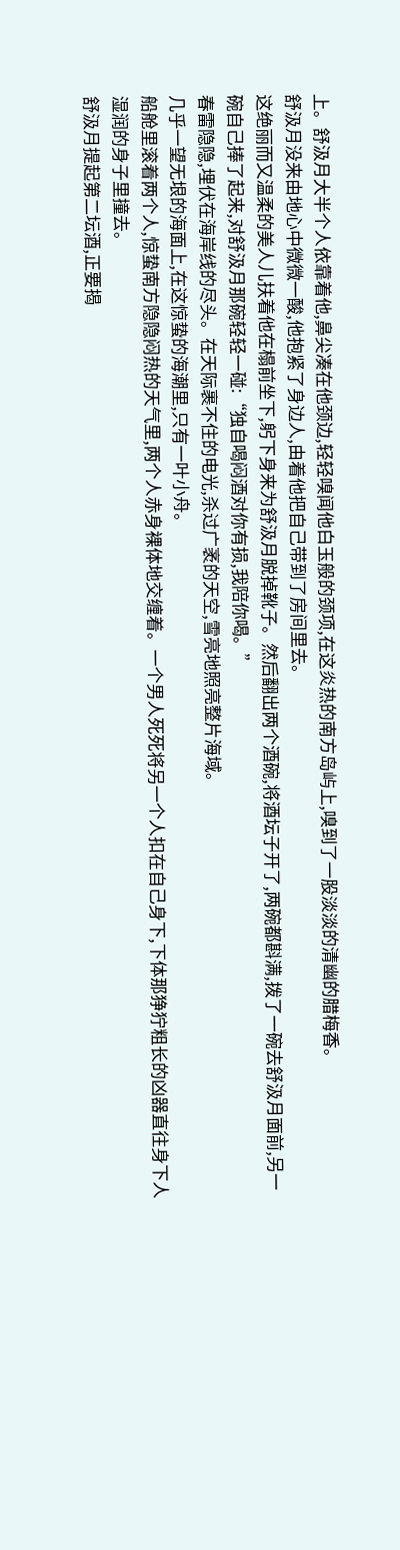上。舒汲月大半个人依靠着他,鼻尖凑在他颈边,轻轻嗅闻他白玉般的颈项,在这炎热的南方岛屿上,嗅到了一股淡淡的清幽的腊梅香。
舒汲月没来由地心中微微一酸,他抱紧了身边人,由着他把自己带到了房间里去。
这绝丽而又温柔的美人儿扶着他在榻前坐下,躬下身来为舒汲月脱掉靴子。然后翻出两个酒碗,将酒坛子开了,两碗都斟满,拨了一碗去舒汲月面前,另一碗自己捧了起来,对舒汲月那碗轻轻一碰:“独自喝闷酒对你有损,我陪你喝。”
春雷隐隐,埋伏在海岸线的尽头。在天际裹不住的电光,杀过广袤的天空,雪亮地照亮整片海域。
几乎一望无垠的海面上,在这惊蛰的海潮里,只有一叶小舟。
船舱里滚着两个人,惊蛰南方隐隐闷热的天气里,两个人赤身裸体地交缠着。一个男人死死将另一个人扣在自己身下,下体那狰狞粗长的凶器直往身下人湿润的身子里撞去。
舒汲月提起第二坛酒,正要揭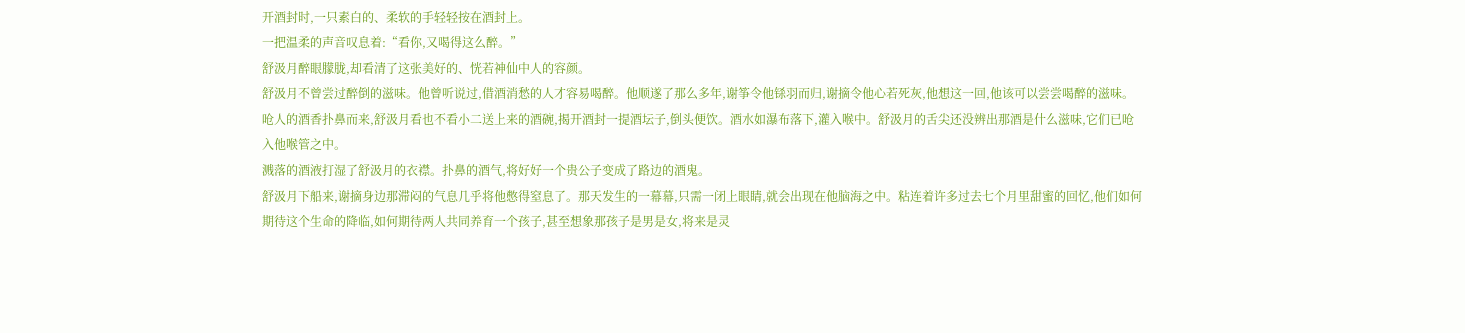开酒封时,一只素白的、柔软的手轻轻按在酒封上。
一把温柔的声音叹息着:“看你,又喝得这么醉。”
舒汲月醉眼朦胧,却看清了这张美好的、恍若神仙中人的容颜。
舒汲月不曾尝过醉倒的滋味。他曾听说过,借酒消愁的人才容易喝醉。他顺遂了那么多年,谢筝令他铩羽而归,谢摘令他心若死灰,他想这一回,他该可以尝尝喝醉的滋味。
呛人的酒香扑鼻而来,舒汲月看也不看小二送上来的酒碗,揭开酒封一提酒坛子,倒头便饮。酒水如瀑布落下,灌入喉中。舒汲月的舌尖还没辨出那酒是什么滋味,它们已呛入他喉管之中。
溅落的酒液打湿了舒汲月的衣襟。扑鼻的酒气,将好好一个贵公子变成了路边的酒鬼。
舒汲月下船来,谢摘身边那滞闷的气息几乎将他憋得窒息了。那天发生的一幕幕,只需一闭上眼睛,就会出现在他脑海之中。粘连着许多过去七个月里甜蜜的回忆,他们如何期待这个生命的降临,如何期待两人共同养育一个孩子,甚至想象那孩子是男是女,将来是灵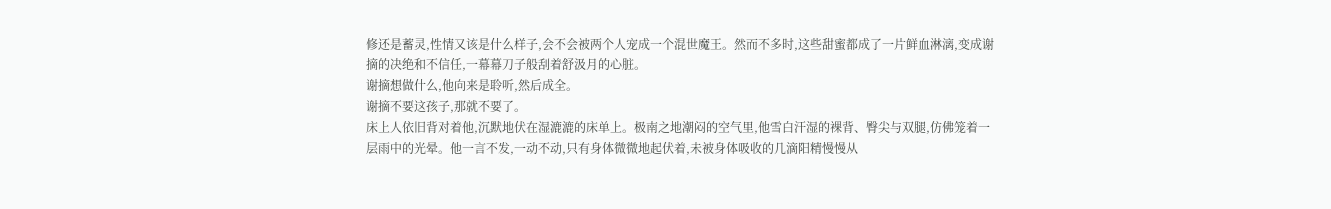修还是蓄灵,性情又该是什么样子,会不会被两个人宠成一个混世魔王。然而不多时,这些甜蜜都成了一片鲜血淋漓,变成谢摘的决绝和不信任,一幕幕刀子般刮着舒汲月的心脏。
谢摘想做什么,他向来是聆听,然后成全。
谢摘不要这孩子,那就不要了。
床上人依旧背对着他,沉默地伏在湿漉漉的床单上。极南之地潮闷的空气里,他雪白汗湿的裸背、臀尖与双腿,仿佛笼着一层雨中的光晕。他一言不发,一动不动,只有身体微微地起伏着,未被身体吸收的几滴阳精慢慢从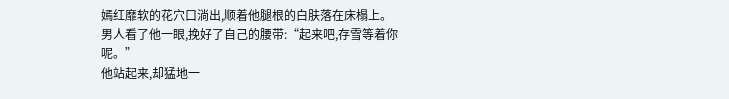嫣红靡软的花穴口淌出,顺着他腿根的白肤落在床榻上。
男人看了他一眼,挽好了自己的腰带:“起来吧,存雪等着你呢。”
他站起来,却猛地一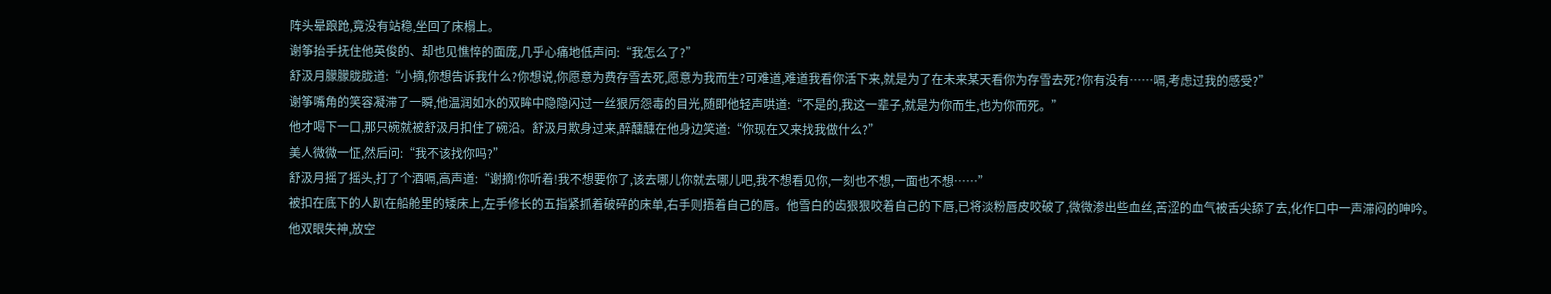阵头晕踉跄,竟没有站稳,坐回了床榻上。
谢筝抬手抚住他英俊的、却也见憔悴的面庞,几乎心痛地低声问:“我怎么了?”
舒汲月朦朦胧胧道:“小摘,你想告诉我什么?你想说,你愿意为费存雪去死,愿意为我而生?可难道,难道我看你活下来,就是为了在未来某天看你为存雪去死?你有没有……嗝,考虑过我的感受?”
谢筝嘴角的笑容凝滞了一瞬,他温润如水的双眸中隐隐闪过一丝狠厉怨毒的目光,随即他轻声哄道:“不是的,我这一辈子,就是为你而生,也为你而死。”
他才喝下一口,那只碗就被舒汲月扣住了碗沿。舒汲月欺身过来,醉醺醺在他身边笑道:“你现在又来找我做什么?”
美人微微一怔,然后问:“我不该找你吗?”
舒汲月摇了摇头,打了个酒嗝,高声道:“谢摘!你听着!我不想要你了,该去哪儿你就去哪儿吧,我不想看见你,一刻也不想,一面也不想……”
被扣在底下的人趴在船舱里的矮床上,左手修长的五指紧抓着破碎的床单,右手则捂着自己的唇。他雪白的齿狠狠咬着自己的下唇,已将淡粉唇皮咬破了,微微渗出些血丝,苦涩的血气被舌尖舔了去,化作口中一声滞闷的呻吟。
他双眼失神,放空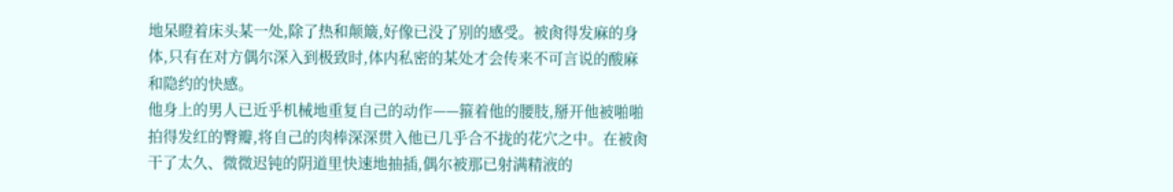地呆瞪着床头某一处,除了热和颠簸,好像已没了别的感受。被肏得发麻的身体,只有在对方偶尔深入到极致时,体内私密的某处才会传来不可言说的酸麻和隐约的快感。
他身上的男人已近乎机械地重复自己的动作——箍着他的腰肢,掰开他被啪啪拍得发红的臀瓣,将自己的肉棒深深贯入他已几乎合不拢的花穴之中。在被肏干了太久、微微迟钝的阴道里快速地抽插,偶尔被那已射满精液的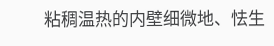粘稠温热的内壁细微地、怯生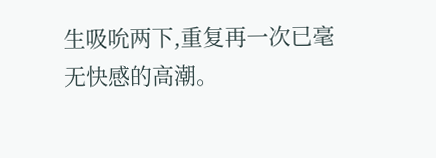生吸吮两下,重复再一次已毫无快感的高潮。